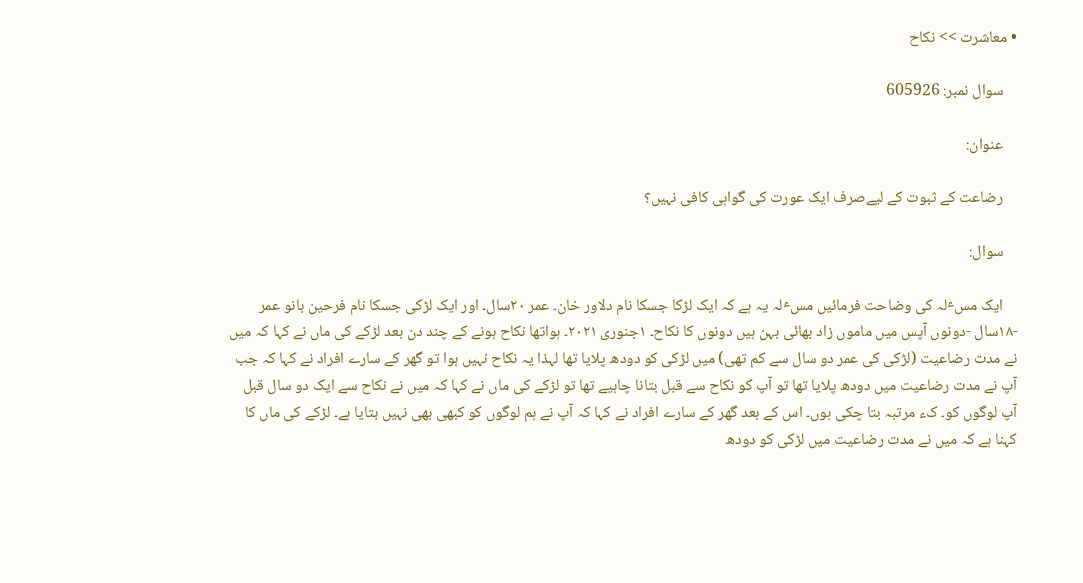• معاشرت >> نکاح

    سوال نمبر: 605926

    عنوان:

    رضاعت کے ثبوت کے لیےصرف ایک عورت کی گواہی کافی نہیں؟

    سوال:

    ایک مسٴلہ کی وضاحت فرمائیں مسٴلہ یہ ہے کہ ایک لڑکا جسکا نام دلاور خان۔ عمر ۲۰سال۔ اور ایک لڑکی جسکا نام فرحین بانو عمر -۱۸سال -دونوں آپس میں ماموں زاد بھائی بہن ہیں دونوں کا نکاح۔ ۱جنوری ۲۰۲۱۔ ہواتھا نکاح ہونے کے چند دن بعد لڑکے کی ماں نے کہا کہ میں نے مدت رضاعیت (لڑکی کی عمر دو سال سے کم تھی) میں لڑکی کو دودھ پلایا تھا لہذا یہ نکاح نہیں ہوا تو گھر کے سارے افراد نے کہا کہ جب آپ نے مدت رضاعیت میں دودھ پلایا تھا تو آپ کو نکاح سے قبل بتانا چاہیے تھا تو لڑکے کی ماں نے کہا کہ میں نے نکاح سے ایک دو سال قبل آپ لوگوں کو۔ کء مرتبہ بتا چکی ہوں۔ اس کے بعد گھر کے سارے افراد نے کہا کہ آپ نے ہم لوگوں کو کبھی بھی نہیں بتایا ہے۔ لڑکے کی ماں کا کہنا ہے کہ میں نے مدت رضاعیت میں لڑکی کو دودھ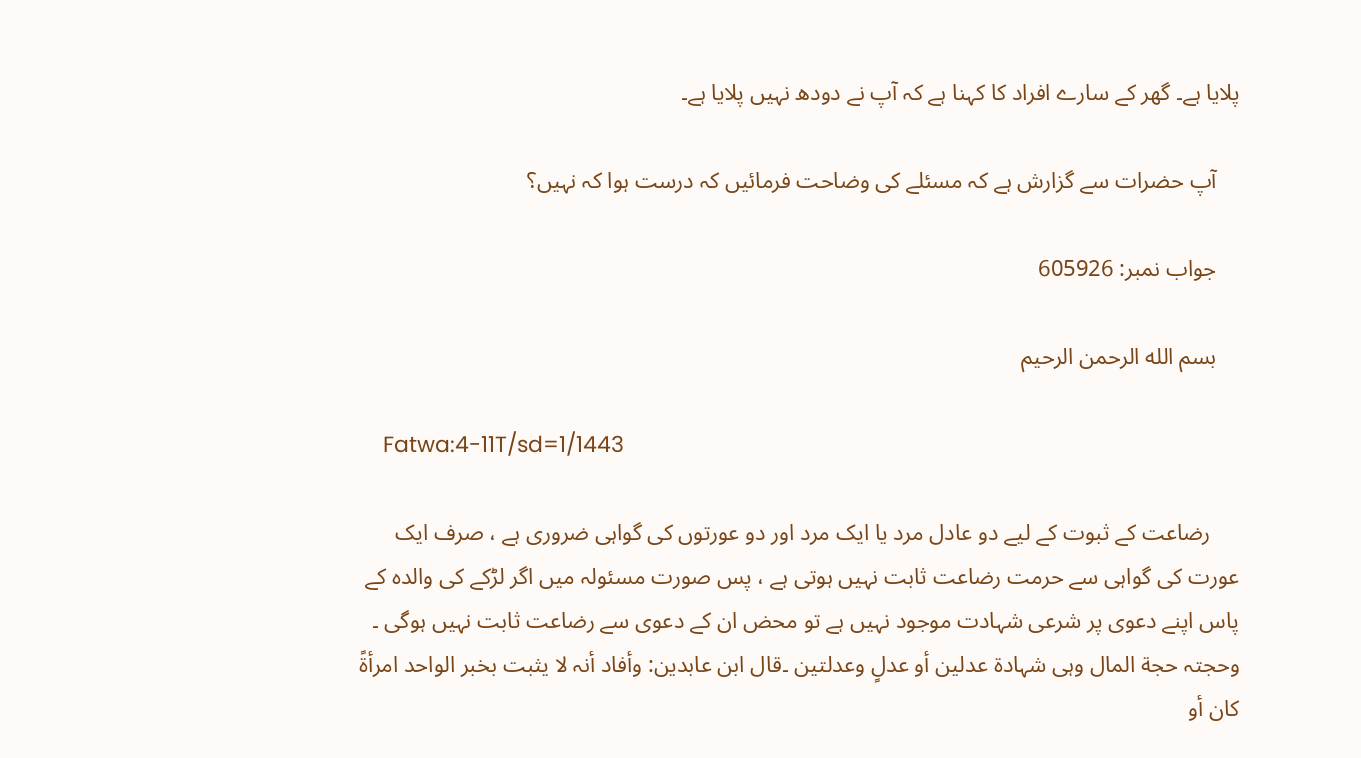پلایا ہے۔ گھر کے سارے افراد کا کہنا ہے کہ آپ نے دودھ نہیں پلایا ہے۔

    آپ حضرات سے گزارش ہے کہ مسئلے کی وضاحت فرمائیں کہ درست ہوا کہ نہیں؟

    جواب نمبر: 605926

    بسم الله الرحمن الرحيم

    Fatwa:4-11T/sd=1/1443

     رضاعت کے ثبوت کے لیے دو عادل مرد یا ایک مرد اور دو عورتوں کی گواہی ضروری ہے ، صرف ایک عورت کی گواہی سے حرمت رضاعت ثابت نہیں ہوتی ہے ، پس صورت مسئولہ میں اگر لڑکے کی والدہ کے پاس اپنے دعوی پر شرعی شہادت موجود نہیں ہے تو محض ان کے دعوی سے رضاعت ثابت نہیں ہوگی ۔ وحجتہ حجة المال وہی شہادة عدلین أو عدلٍ وعدلتین ۔قال ابن عابدین: وأفاد أنہ لا یثبت بخبر الواحد امرأةً کان أو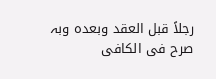رجلاً قبل العقد وبعدہ وبہ صرح فی الکافی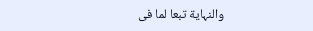والنہایة تبعا لما فی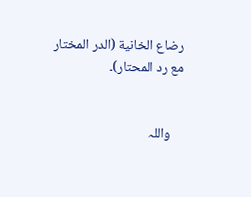رضاع الخانیة (الدر المختار مع رد المحتار)۔


    واللہ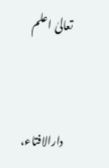تعالیٰ اعلم


    دارالافتاء،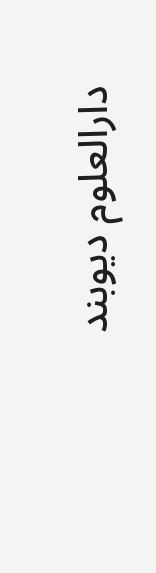دارالعلوم دیوبند